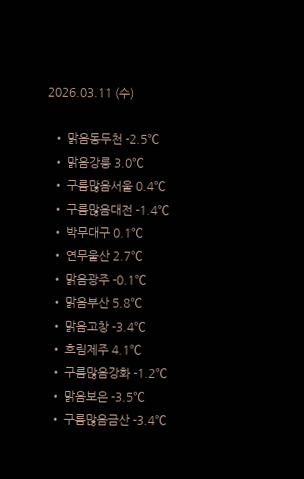2026.03.11 (수)

  • 맑음동두천 -2.5℃
  • 맑음강릉 3.0℃
  • 구름많음서울 0.4℃
  • 구름많음대전 -1.4℃
  • 박무대구 0.1℃
  • 연무울산 2.7℃
  • 맑음광주 -0.1℃
  • 맑음부산 5.8℃
  • 맑음고창 -3.4℃
  • 흐림제주 4.1℃
  • 구름많음강화 -1.2℃
  • 맑음보은 -3.5℃
  • 구름많음금산 -3.4℃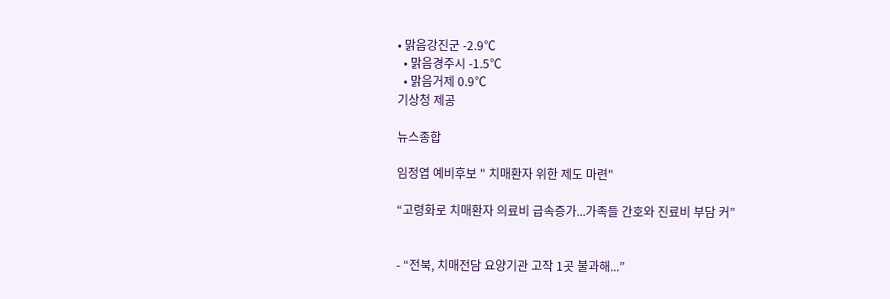• 맑음강진군 -2.9℃
  • 맑음경주시 -1.5℃
  • 맑음거제 0.9℃
기상청 제공

뉴스종합

임정엽 예비후보 " 치매환자 위한 제도 마련"

“고령화로 치매환자 의료비 급속증가...가족들 간호와 진료비 부담 커”


- “전북, 치매전담 요양기관 고작 1곳 불과해...”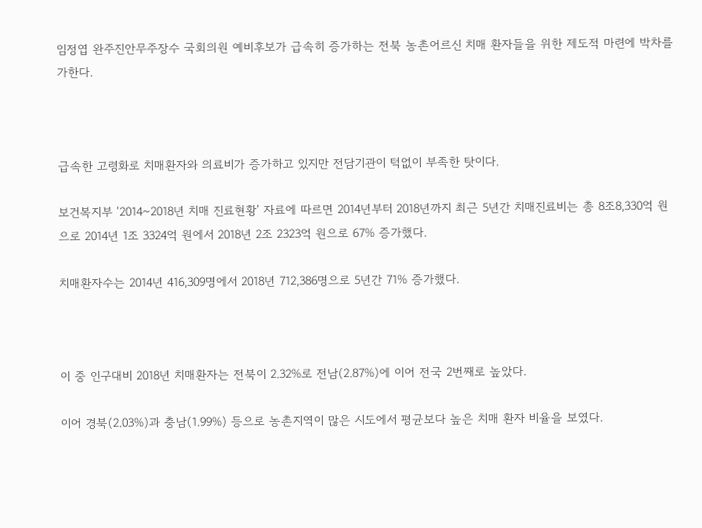임정엽 완주진안무주장수 국회의원 예비후보가 급속히 증가하는 전북 농촌어르신 치매 환자들을 위한 제도적 마련에 박차를 가한다.



급속한 고령화로 치매환자와 의료비가 증가하고 있지만 전담기관이 턱없이 부족한 탓이다.

보건복지부 ‘2014~2018년 치매 진료현황’ 자료에 따르면 2014년부터 2018년까지 최근 5년간 치매진료비는 총 8조8,330억 원으로 2014년 1조 3324억 원에서 2018년 2조 2323억 원으로 67% 증가했다.

치매환자수는 2014년 416,309명에서 2018년 712,386명으로 5년간 71% 증가했다.



이 중 인구대비 2018년 치매환자는 전북이 2.32%로 전남(2.87%)에 이어 전국 2번째로 높았다.

이어 경북(2.03%)과 충남(1.99%) 등으로 농촌지역이 많은 시도에서 평균보다 높은 치매 환자 비율을 보였다.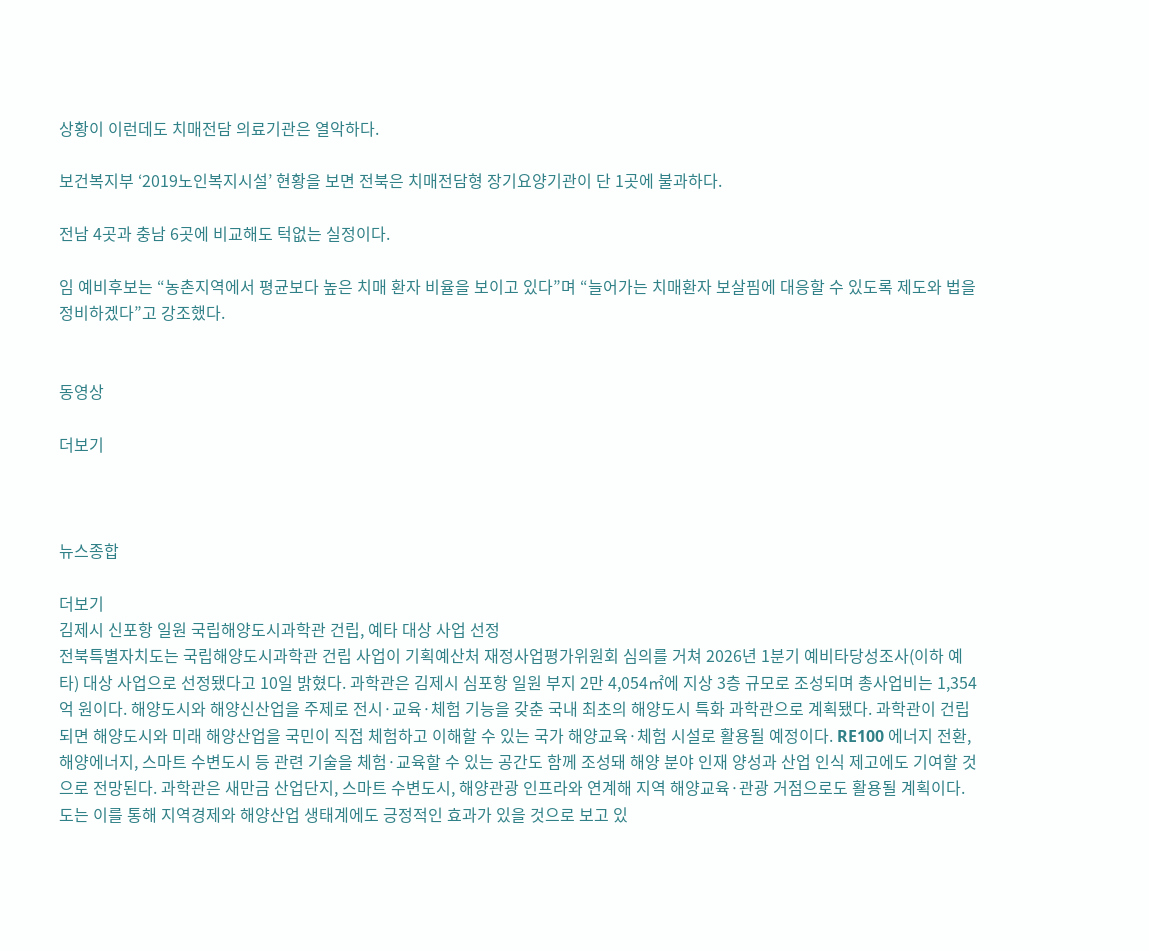상황이 이런데도 치매전담 의료기관은 열악하다.

보건복지부 ‘2019노인복지시설’ 현황을 보면 전북은 치매전담형 장기요양기관이 단 1곳에 불과하다.

전남 4곳과 충남 6곳에 비교해도 턱없는 실정이다.

임 예비후보는 “농촌지역에서 평균보다 높은 치매 환자 비율을 보이고 있다”며 “늘어가는 치매환자 보살핌에 대응할 수 있도록 제도와 법을 정비하겠다”고 강조했다.


동영상

더보기



뉴스종합

더보기
김제시 신포항 일원 국립해양도시과학관 건립, 예타 대상 사업 선정
전북특별자치도는 국립해양도시과학관 건립 사업이 기획예산처 재정사업평가위원회 심의를 거쳐 2026년 1분기 예비타당성조사(이하 예타) 대상 사업으로 선정됐다고 10일 밝혔다. 과학관은 김제시 심포항 일원 부지 2만 4,054㎡에 지상 3층 규모로 조성되며 총사업비는 1,354억 원이다. 해양도시와 해양신산업을 주제로 전시·교육·체험 기능을 갖춘 국내 최초의 해양도시 특화 과학관으로 계획됐다. 과학관이 건립되면 해양도시와 미래 해양산업을 국민이 직접 체험하고 이해할 수 있는 국가 해양교육·체험 시설로 활용될 예정이다. RE100 에너지 전환, 해양에너지, 스마트 수변도시 등 관련 기술을 체험·교육할 수 있는 공간도 함께 조성돼 해양 분야 인재 양성과 산업 인식 제고에도 기여할 것으로 전망된다. 과학관은 새만금 산업단지, 스마트 수변도시, 해양관광 인프라와 연계해 지역 해양교육·관광 거점으로도 활용될 계획이다. 도는 이를 통해 지역경제와 해양산업 생태계에도 긍정적인 효과가 있을 것으로 보고 있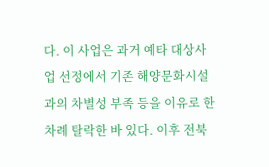다. 이 사업은 과거 예타 대상사업 선정에서 기존 해양문화시설과의 차별성 부족 등을 이유로 한 차례 탈락한 바 있다. 이후 전북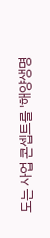도는 사업 콘셉트를 '해양생명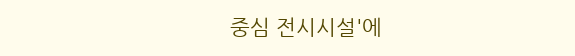중심 전시시설'에